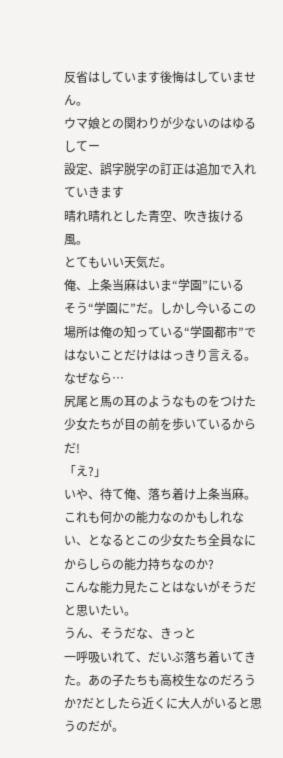反省はしています後悔はしていません。
ウマ娘との関わりが少ないのはゆるしてー
設定、誤字脱字の訂正は追加で入れていきます
晴れ晴れとした青空、吹き抜ける風。
とてもいい天気だ。
俺、上条当麻はいま“学園”にいる
そう“学園に”だ。しかし今いるこの場所は俺の知っている“学園都市”ではないことだけははっきり言える。
なぜなら…
尻尾と馬の耳のようなものをつけた少女たちが目の前を歩いているからだ!
「え?」
いや、待て俺、落ち着け上条当麻。
これも何かの能力なのかもしれない、となるとこの少女たち全員なにからしらの能力持ちなのか?
こんな能力見たことはないがそうだと思いたい。
うん、そうだな、きっと
一呼吸いれて、だいぶ落ち着いてきた。あの子たちも高校生なのだろうか?だとしたら近くに大人がいると思うのだが。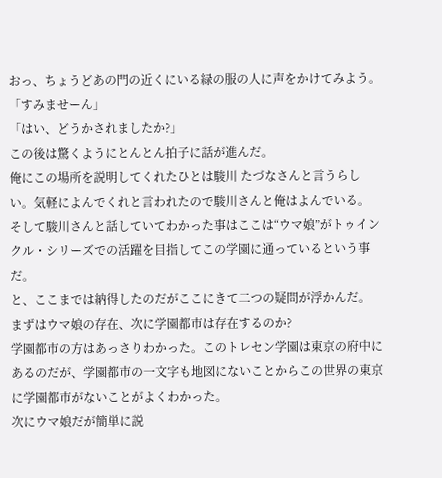おっ、ちょうどあの門の近くにいる緑の服の人に声をかけてみよう。
「すみませーん」
「はい、どうかされましたか?」
この後は驚くようにとんとん拍子に話が進んだ。
俺にこの場所を説明してくれたひとは駿川 たづなさんと言うらしい。気軽によんでくれと言われたので駿川さんと俺はよんでいる。
そして駿川さんと話していてわかった事はここは“ウマ娘”がトゥインクル・シリーズでの活躍を目指してこの学園に通っているという事だ。
と、ここまでは納得したのだがここにきて二つの疑問が浮かんだ。
まずはウマ娘の存在、次に学園都市は存在するのか?
学園都市の方はあっさりわかった。このトレセン学園は東京の府中にあるのだが、学園都市の一文字も地図にないことからこの世界の東京に学園都市がないことがよくわかった。
次にウマ娘だが簡単に説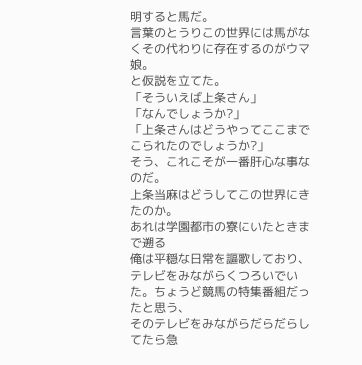明すると馬だ。
言葉のとうりこの世界には馬がなくその代わりに存在するのがウマ娘。
と仮説を立てた。
「そういえば上条さん」
「なんでしょうか?」
「上条さんはどうやってここまでこられたのでしょうか?」
そう、これこそが一番肝心な事なのだ。
上条当麻はどうしてこの世界にきたのか。
あれは学園都市の寮にいたときまで遡る
俺は平穏な日常を謳歌しており、テレビをみながらくつろいでいた。ちょうど競馬の特集番組だったと思う、
そのテレビをみながらだらだらしてたら急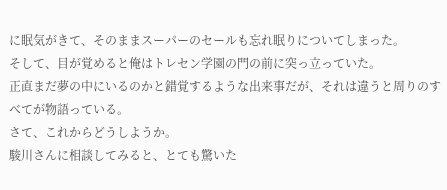に眠気がきて、そのままスーパーのセールも忘れ眠りについてしまった。
そして、目が覚めると俺はトレセン学園の門の前に突っ立っていた。
正直まだ夢の中にいるのかと錯覚するような出来事だが、それは違うと周りのすべてが物語っている。
さて、これからどうしようか。
駿川さんに相談してみると、とても驚いた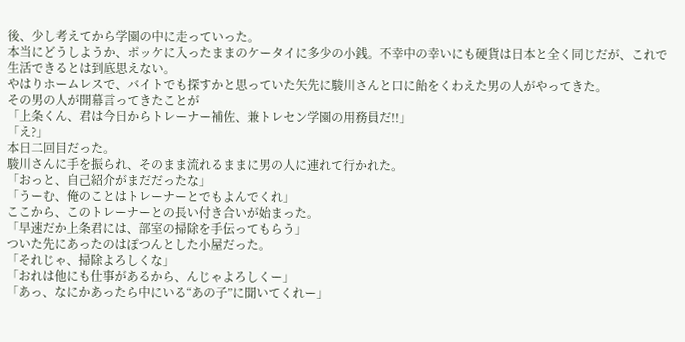後、少し考えてから学園の中に走っていった。
本当にどうしようか、ポッケに入ったままのケータイに多少の小銭。不幸中の幸いにも硬貨は日本と全く同じだが、これで生活できるとは到底思えない。
やはりホームレスで、バイトでも探すかと思っていた矢先に駿川さんと口に飴をくわえた男の人がやってきた。
その男の人が開幕言ってきたことが
「上条くん、君は今日からトレーナー補佐、兼トレセン学園の用務員だ!!」
「え?」
本日二回目だった。
駿川さんに手を振られ、そのまま流れるままに男の人に連れて行かれた。
「おっと、自己紹介がまだだったな」
「うーむ、俺のことはトレーナーとでもよんでくれ」
ここから、このトレーナーとの長い付き合いが始まった。
「早速だか上条君には、部室の掃除を手伝ってもらう」
ついた先にあったのはぽつんとした小屋だった。
「それじゃ、掃除よろしくな」
「おれは他にも仕事があるから、んじゃよろしくー」
「あっ、なにかあったら中にいる“あの子”に聞いてくれー」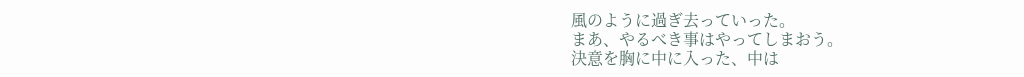風のように過ぎ去っていった。
まあ、やるべき事はやってしまおう。
決意を胸に中に入った、中は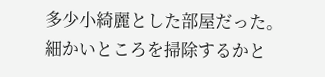多少小綺麗とした部屋だった。細かいところを掃除するかと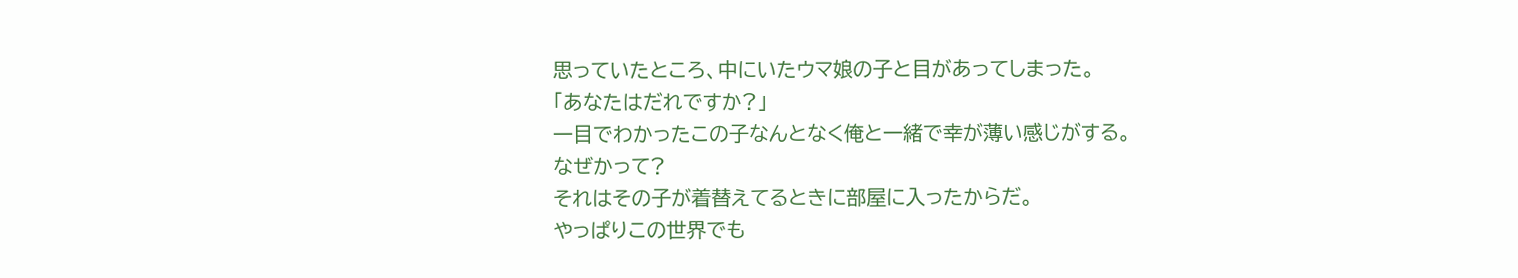思っていたところ、中にいたウマ娘の子と目があってしまった。
「あなたはだれですか?」
一目でわかったこの子なんとなく俺と一緒で幸が薄い感じがする。
なぜかって?
それはその子が着替えてるときに部屋に入ったからだ。
やっぱりこの世界でも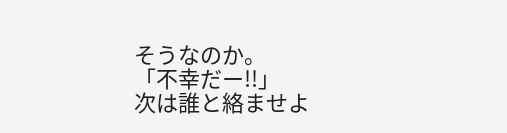そうなのか。
「不幸だー!!」
次は誰と絡ませよ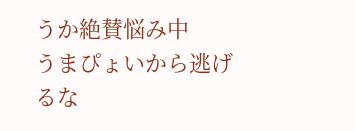うか絶賛悩み中
うまぴょいから逃げるな